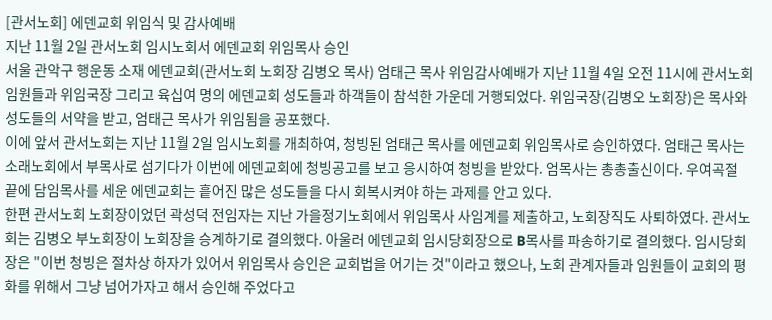[관서노회] 에덴교회 위임식 및 감사예배
지난 11월 2일 관서노회 임시노회서 에덴교회 위임목사 승인
서울 관악구 행운동 소재 에덴교회(관서노회 노회장 김병오 목사) 엄태근 목사 위임감사예배가 지난 11월 4일 오전 11시에 관서노회 임원들과 위임국장 그리고 육십여 명의 에덴교회 성도들과 하객들이 참석한 가운데 거행되었다. 위임국장(김병오 노회장)은 목사와 성도들의 서약을 받고, 엄태근 목사가 위임됨을 공포했다.
이에 앞서 관서노회는 지난 11월 2일 임시노회를 개최하여, 청빙된 엄태근 목사를 에덴교회 위임목사로 승인하였다. 엄태근 목사는 소래노회에서 부목사로 섬기다가 이번에 에덴교회에 청빙공고를 보고 응시하여 청빙을 받았다. 엄목사는 총총출신이다. 우여곡절 끝에 담임목사를 세운 에덴교회는 흩어진 많은 성도들을 다시 회복시켜야 하는 과제를 안고 있다.
한편 관서노회 노회장이었던 곽성덕 전임자는 지난 가을정기노회에서 위임목사 사임계를 제출하고, 노회장직도 사퇴하였다. 관서노회는 김병오 부노회장이 노회장을 승계하기로 결의했다. 아울러 에덴교회 임시당회장으로 B목사를 파송하기로 결의했다. 임시당회장은 "이번 청빙은 절차상 하자가 있어서 위임목사 승인은 교회법을 어기는 것"이라고 했으나, 노회 관계자들과 임원들이 교회의 평화를 위해서 그냥 넘어가자고 해서 승인해 주었다고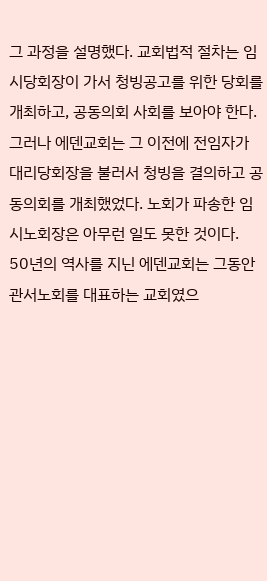그 과정을 설명했다. 교회법적 절차는 임시당회장이 가서 청빙공고를 위한 당회를 개최하고, 공동의회 사회를 보아야 한다. 그러나 에덴교회는 그 이전에 전임자가 대리당회장을 불러서 청빙을 결의하고 공동의회를 개최했었다. 노회가 파송한 임시노회장은 아무런 일도 못한 것이다.
50년의 역사를 지닌 에덴교회는 그동안 관서노회를 대표하는 교회였으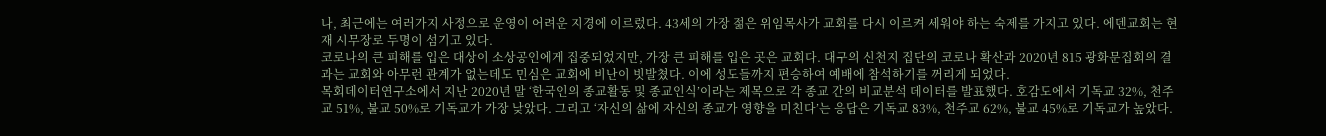나, 최근에는 여러가지 사정으로 운영이 어려운 지경에 이르렀다. 43세의 가장 젊은 위임목사가 교회를 다시 이르켜 세워야 하는 숙제를 가지고 있다. 에덴교회는 현재 시무장로 두명이 섬기고 있다.
코로나의 큰 피해를 입은 대상이 소상공인에게 집중되었지만, 가장 큰 피해를 입은 곳은 교회다. 대구의 신천지 집단의 코로나 확산과 2020년 815 광화문집회의 결과는 교회와 아무런 관계가 없는데도 민심은 교회에 비난이 빗발쳤다. 이에 성도들까지 편승하여 예배에 참석하기를 꺼리게 되었다.
목회데이터연구소에서 지난 2020년 말 ‘한국인의 종교활동 및 종교인식’이라는 제목으로 각 종교 간의 비교분석 데이터를 발표했다. 호감도에서 기독교 32%, 천주교 51%, 불교 50%로 기독교가 가장 낮았다. 그리고 ‘자신의 삶에 자신의 종교가 영향을 미친다’는 응답은 기독교 83%, 천주교 62%, 불교 45%로 기독교가 높았다.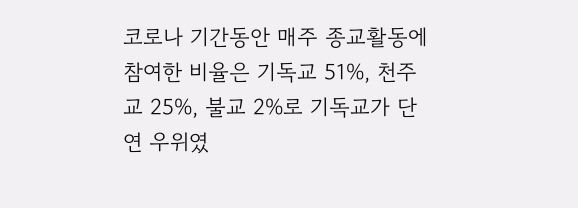코로나 기간동안 매주 종교활동에 참여한 비율은 기독교 51%, 천주교 25%, 불교 2%로 기독교가 단연 우위였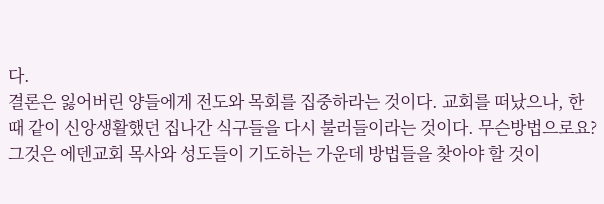다.
결론은 잃어버린 양들에게 전도와 목회를 집중하라는 것이다. 교회를 떠났으나, 한 때 같이 신앙생활했던 집나간 식구들을 다시 불러들이라는 것이다. 무슨방법으로요? 그것은 에덴교회 목사와 성도들이 기도하는 가운데 방법들을 찾아야 할 것이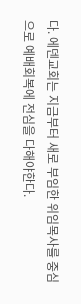다. 에덴교회는 지금부터 새로 부임한 위임목사를 중심으로 예배회복에 전심을 다해야한다.